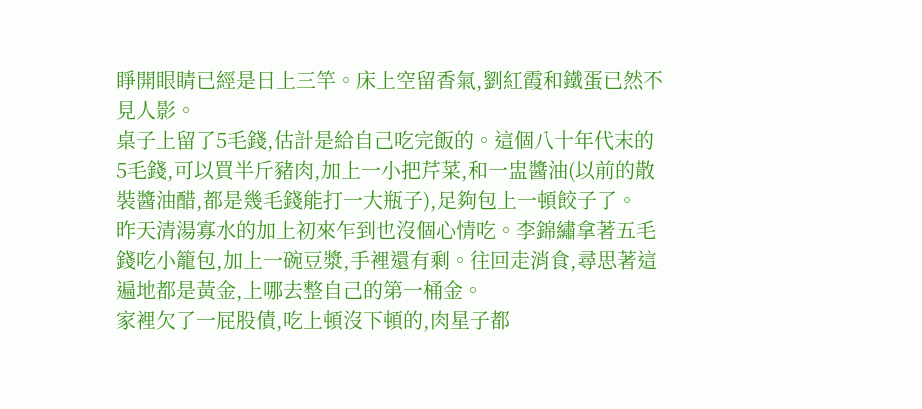睜開眼睛已經是日上三竿。床上空留香氣,劉紅霞和鐵蛋已然不見人影。
桌子上留了5毛錢,估計是給自己吃完飯的。這個八十年代末的5毛錢,可以買半斤豬肉,加上一小把芹菜,和一盅醬油(以前的散裝醬油醋,都是幾毛錢能打一大瓶子),足夠包上一頓餃子了。
昨天清湯寡水的加上初來乍到也沒個心情吃。李錦繡拿著五毛錢吃小籠包,加上一碗豆漿,手裡還有剩。往回走消食,尋思著這遍地都是黃金,上哪去整自己的第一桶金。
家裡欠了一屁股債,吃上頓沒下頓的,肉星子都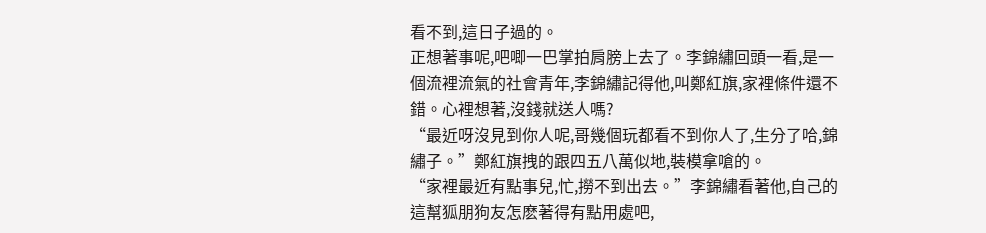看不到,這日子過的。
正想著事呢,吧唧一巴掌拍肩膀上去了。李錦繡回頭一看,是一個流裡流氣的社會青年,李錦繡記得他,叫鄭紅旗,家裡條件還不錯。心裡想著,沒錢就送人嗎?
“最近呀沒見到你人呢,哥幾個玩都看不到你人了,生分了哈,錦繡子。”鄭紅旗拽的跟四五八萬似地,裝模拿嗆的。
“家裡最近有點事兒,忙,撈不到出去。”李錦繡看著他,自己的這幫狐朋狗友怎麽著得有點用處吧,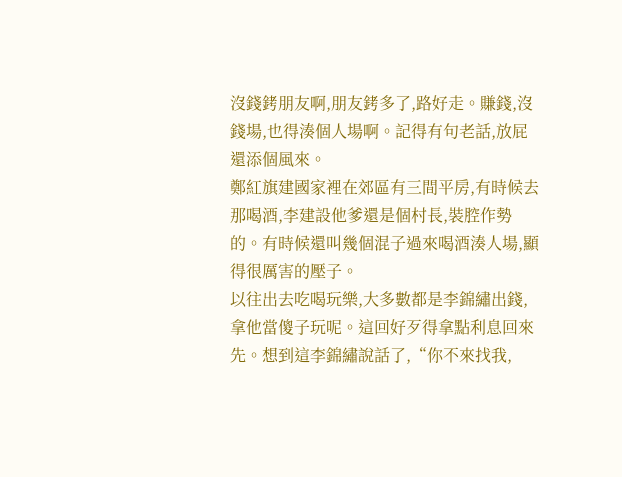沒錢銬朋友啊,朋友銬多了,路好走。賺錢,沒錢場,也得湊個人場啊。記得有句老話,放屁還添個風來。
鄭紅旗建國家裡在郊區有三間平房,有時候去那喝酒,李建設他爹還是個村長,裝腔作勢的。有時候還叫幾個混子過來喝酒湊人場,顯得很厲害的壓子。
以往出去吃喝玩樂,大多數都是李錦繡出錢,拿他當傻子玩呢。這回好歹得拿點利息回來先。想到這李錦繡說話了,“你不來找我,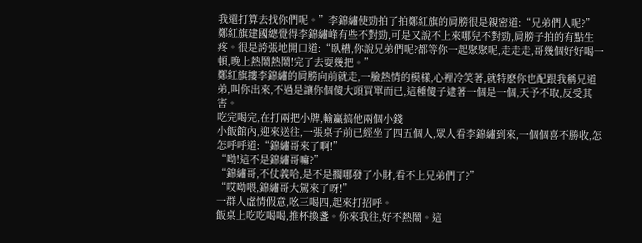我還打算去找你們呢。”李錦繡使勁拍了拍鄭紅旗的肩膀很是親密道:“兄弟們人呢?”
鄭紅旗建國總覺得李錦繡峰有些不對勁,可是又說不上來哪兒不對勁,肩膀子拍的有點生疼。很是誇張地開口道:“臥槽,你說兄弟們呢?都等你一起聚聚呢,走走走,哥幾個好好喝一頓,晚上熱鬧熱鬧!完了去耍幾把。”
鄭紅旗摟李錦繡的肩膀向前就走,一臉熱情的模樣,心裡冷笑著,就特麽你也配跟我稱兄道弟,叫你出來,不過是讓你個傻大頭買單而已,這種傻子逮著一個是一個,天予不取,反受其害。
吃完喝完,在打兩把小牌,輸贏搞他兩個小錢
小飯館內,迎來送往,一張桌子前已經坐了四五個人,眾人看李錦繡到來,一個個喜不勝收,怎怎呼呼道:“錦繡哥來了啊!”
“呦!這不是錦繡哥嘛?”
“錦繡哥,不仗義哈,是不是擱哪發了小財,看不上兄弟們了?”
“哎呦喂,錦繡哥大駕來了呀!”
一群人虛情假意,吆三喝四,起來打招呼。
飯桌上吃吃喝喝,推杯換盞。你來我往,好不熱鬧。這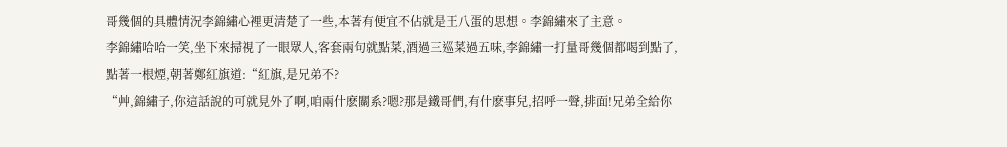哥幾個的具體情況李錦繡心裡更清楚了一些,本著有便宜不佔就是王八蛋的思想。李錦繡來了主意。
李錦繡哈哈一笑,坐下來掃視了一眼眾人,客套兩句就點菜,酒過三巡菜過五味,李錦繡一打量哥幾個都喝到點了,點著一根煙,朝著鄭紅旗道:“紅旗,是兄弟不?
“艸,錦繡子,你這話說的可就見外了啊,咱兩什麽關系?嗯?那是鐵哥們,有什麽事兒,招呼一聲,排面!兄弟全給你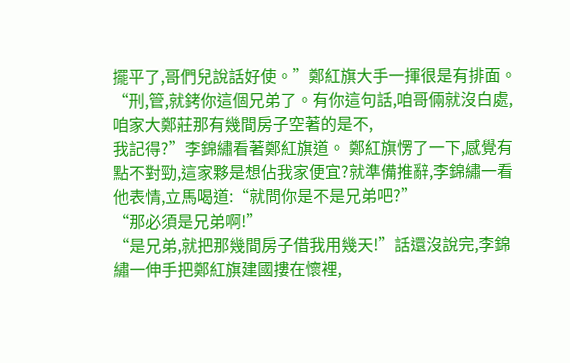擺平了,哥們兒說話好使。”鄭紅旗大手一揮很是有排面。
“刑,管,就銬你這個兄弟了。有你這句話,咱哥倆就沒白處,咱家大鄭莊那有幾間房子空著的是不,
我記得?”李錦繡看著鄭紅旗道。 鄭紅旗愣了一下,感覺有點不對勁,這家夥是想佔我家便宜?就準備推辭,李錦繡一看他表情,立馬喝道:“就問你是不是兄弟吧?”
“那必須是兄弟啊!”
“是兄弟,就把那幾間房子借我用幾天!”話還沒說完,李錦繡一伸手把鄭紅旗建國摟在懷裡,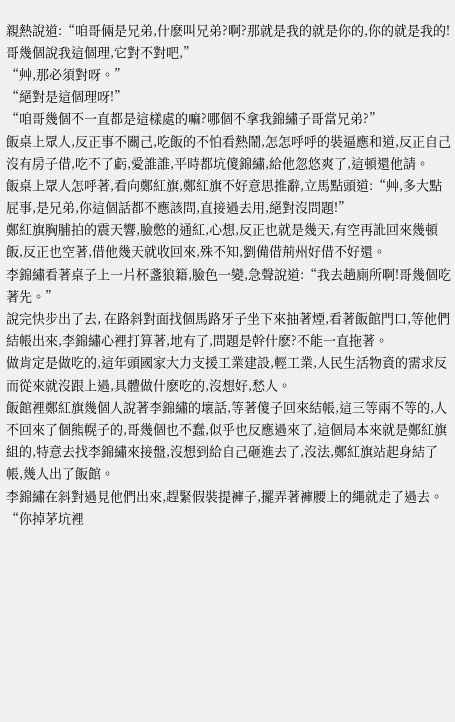親熱說道:“咱哥倆是兄弟,什麽叫兄弟?啊?那就是我的就是你的,你的就是我的!哥幾個說我這個理,它對不對吧,”
“艸,那必須對呀。”
“絕對是這個理呀!”
“咱哥幾個不一直都是這樣處的嘛?哪個不拿我錦繡子哥當兄弟?”
飯桌上眾人,反正事不關己,吃飯的不怕看熱鬧,怎怎呼呼的裝逼應和道,反正自己沒有房子借,吃不了虧,愛誰誰,平時都坑傻錦繡,給他忽悠爽了,這頓還他請。
飯桌上眾人怎呼著,看向鄭紅旗,鄭紅旗不好意思推辭,立馬點頭道:“艸,多大點屁事,是兄弟,你這個話都不應該問,直接過去用,絕對沒問題!”
鄭紅旗胸脯拍的震天響,臉憋的通紅,心想,反正也就是幾天,有空再訛回來幾頓飯,反正也空著,借他幾天就收回來,殊不知,劉備借荊州好借不好還。
李錦繡看著桌子上一片杯盞狼籍,臉色一變,急聲說道:“我去趟廁所啊!哥幾個吃著先。”
說完快步出了去, 在路斜對面找個馬路牙子坐下來抽著煙,看著飯館門口,等他們結帳出來,李錦繡心裡打算著,地有了,問題是幹什麽?不能一直拖著。
做肯定是做吃的,這年頭國家大力支援工業建設,輕工業,人民生活物資的需求反而從來就沒跟上過,具體做什麽吃的,沒想好,愁人。
飯館裡鄭紅旗幾個人說著李錦繡的壞話,等著傻子回來結帳,這三等兩不等的,人不回來了個熊幌子的,哥幾個也不蠢,似乎也反應過來了,這個局本來就是鄭紅旗組的,特意去找李錦繡來接盤,沒想到給自己砸進去了,沒法,鄭紅旗站起身結了帳,幾人出了飯館。
李錦繡在斜對過見他們出來,趕緊假裝提褲子,擺弄著褲腰上的繩就走了過去。
“你掉茅坑裡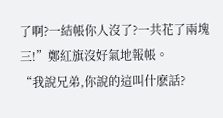了啊?一結帳你人沒了?一共花了兩塊三!”鄭紅旗沒好氣地報帳。
“我說兄弟,你說的這叫什麽話?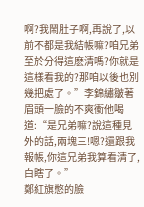啊?我鬧肚子啊,再說了,以前不都是我結帳嘛?咱兄弟至於分得這麽清嗎?你就是這樣看我的?那咱以後也別幾把處了。”李錦繡皺著眉頭一臉的不爽衝他喝道:“是兄弟嘛?說這種見外的話,兩塊三!嗯?還跟我報帳,你這兄弟我算看清了,白瞎了。”
鄭紅旗憋的臉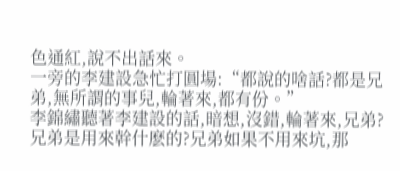色通紅,說不出話來。
一旁的李建設急忙打圓場:“都說的啥話?都是兄弟,無所謂的事兒,輪著來,都有份。”
李錦繡聽著李建設的話,暗想,沒錯,輪著來,兄弟?兄弟是用來幹什麽的?兄弟如果不用來坑,那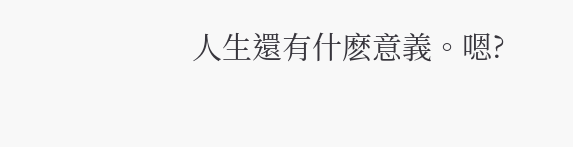人生還有什麽意義。嗯?